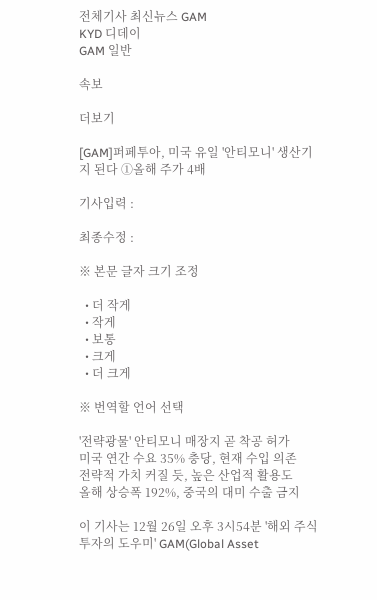전체기사 최신뉴스 GAM
KYD 디데이
GAM 일반

속보

더보기

[GAM]퍼페투아, 미국 유일 '안티모니' 생산기지 된다 ①올해 주가 4배

기사입력 :

최종수정 :

※ 본문 글자 크기 조정

  • 더 작게
  • 작게
  • 보통
  • 크게
  • 더 크게

※ 번역할 언어 선택

'전략광물' 안티모니 매장지 곧 착공 허가
미국 연간 수요 35% 충당, 현재 수입 의존
전략적 가치 커질 듯, 높은 산업적 활용도
올해 상승폭 192%, 중국의 대미 수출 금지

이 기사는 12월 26일 오후 3시54분 '해외 주식 투자의 도우미' GAM(Global Asset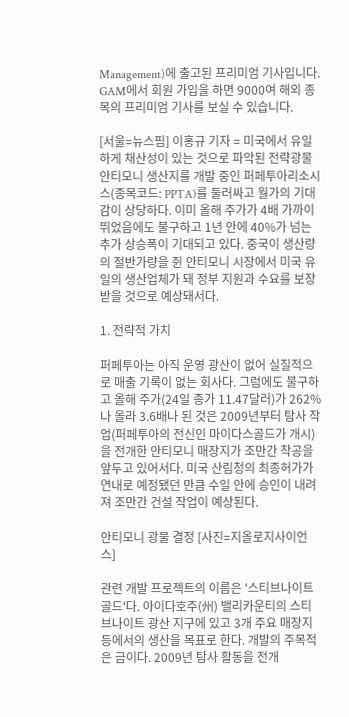Management)에 출고된 프리미엄 기사입니다. GAM에서 회원 가입을 하면 9000여 해외 종목의 프리미엄 기사를 보실 수 있습니다.

[서울=뉴스핌] 이홍규 기자 = 미국에서 유일하게 채산성이 있는 것으로 파악된 전략광물 안티모니 생산지를 개발 중인 퍼페투아리소시스(종목코드: PPTA)를 둘러싸고 월가의 기대감이 상당하다. 이미 올해 주가가 4배 가까이 뛰었음에도 불구하고 1년 안에 40%가 넘는 추가 상승폭이 기대되고 있다. 중국이 생산량의 절반가량을 쥔 안티모니 시장에서 미국 유일의 생산업체가 돼 정부 지원과 수요를 보장받을 것으로 예상돼서다.

1. 전략적 가치

퍼페투아는 아직 운영 광산이 없어 실질적으로 매출 기록이 없는 회사다. 그럼에도 불구하고 올해 주가(24일 종가 11.47달러)가 262%나 올라 3.6배나 된 것은 2009년부터 탐사 작업(퍼페투아의 전신인 마이다스골드가 개시)을 전개한 안티모니 매장지가 조만간 착공을 앞두고 있어서다. 미국 산림청의 최종허가가 연내로 예정됐던 만큼 수일 안에 승인이 내려져 조만간 건설 작업이 예상된다.

안티모니 광물 결정 [사진=지올로지사이언스]

관련 개발 프로젝트의 이름은 '스티브나이트 골드'다. 아이다호주(州) 밸리카운티의 스티브나이트 광산 지구에 있고 3개 주요 매장지 등에서의 생산을 목표로 한다. 개발의 주목적은 금이다. 2009년 탐사 활동을 전개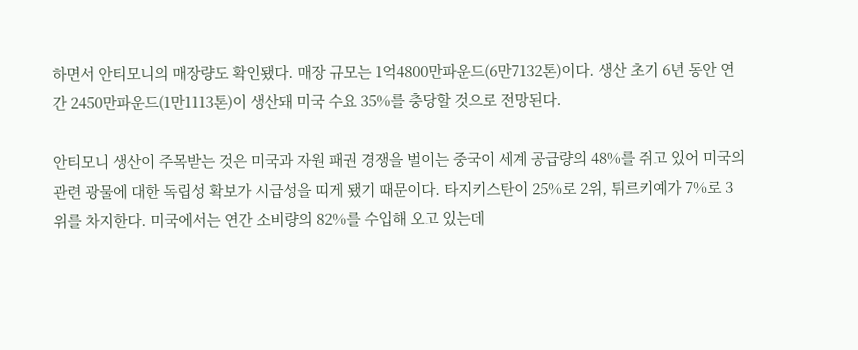하면서 안티모니의 매장량도 확인됐다. 매장 규모는 1억4800만파운드(6만7132톤)이다. 생산 초기 6년 동안 연간 2450만파운드(1만1113톤)이 생산돼 미국 수요 35%를 충당할 것으로 전망된다.

안티모니 생산이 주목받는 것은 미국과 자원 패권 경쟁을 벌이는 중국이 세계 공급량의 48%를 쥐고 있어 미국의 관련 광물에 대한 독립성 확보가 시급성을 띠게 됐기 때문이다. 타지키스탄이 25%로 2위, 튀르키예가 7%로 3위를 차지한다. 미국에서는 연간 소비량의 82%를 수입해 오고 있는데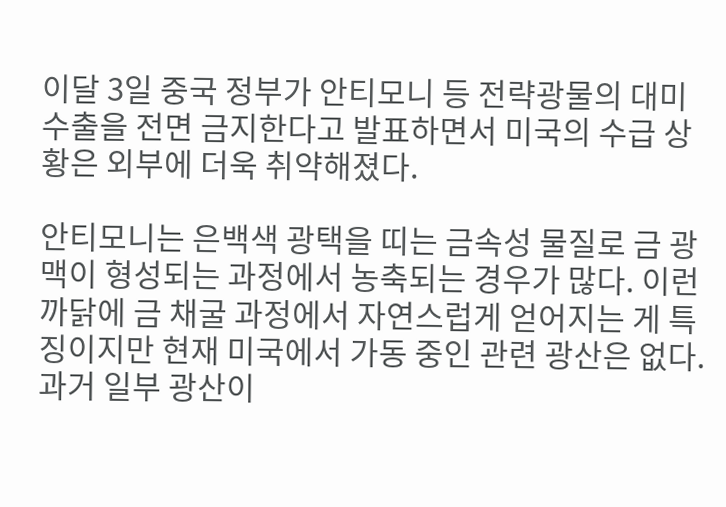이달 3일 중국 정부가 안티모니 등 전략광물의 대미 수출을 전면 금지한다고 발표하면서 미국의 수급 상황은 외부에 더욱 취약해졌다.

안티모니는 은백색 광택을 띠는 금속성 물질로 금 광맥이 형성되는 과정에서 농축되는 경우가 많다. 이런 까닭에 금 채굴 과정에서 자연스럽게 얻어지는 게 특징이지만 현재 미국에서 가동 중인 관련 광산은 없다. 과거 일부 광산이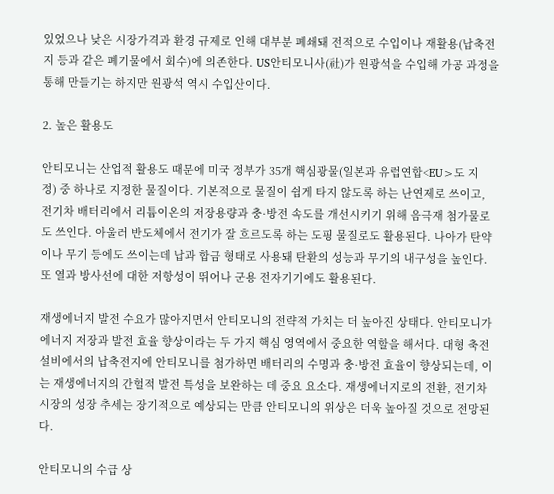있었으나 낮은 시장가격과 환경 규제로 인해 대부분 폐쇄돼 전적으로 수입이나 재활용(납축전지 등과 같은 폐기물에서 회수)에 의존한다. US안티모니사(社)가 원광석을 수입해 가공 과정을 통해 만들기는 하지만 원광석 역시 수입산이다.

2. 높은 활용도

안티모니는 산업적 활용도 때문에 미국 정부가 35개 핵심광물(일본과 유럽연합<EU>도 지정) 중 하나로 지정한 물질이다. 기본적으로 물질이 쉽게 타지 않도록 하는 난연제로 쓰이고, 전기차 배터리에서 리튬이온의 저장용량과 충·방전 속도를 개선시키기 위해 음극재 첨가물로도 쓰인다. 아울러 반도체에서 전기가 잘 흐르도록 하는 도핑 물질로도 활용된다. 나아가 탄약이나 무기 등에도 쓰이는데 납과 합금 형태로 사용돼 탄환의 성능과 무기의 내구성을 높인다. 또 열과 방사선에 대한 저항성이 뛰어나 군용 전자기기에도 활용된다.

재생에너지 발전 수요가 많아지면서 안티모니의 전략적 가치는 더 높아진 상태다. 안티모니가 에너지 저장과 발전 효율 향상이라는 두 가지 핵심 영역에서 중요한 역할을 해서다. 대형 축전설비에서의 납축전지에 안티모니를 첨가하면 배터리의 수명과 충·방전 효율이 향상되는데, 이는 재생에너지의 간헐적 발전 특성을 보완하는 데 중요 요소다. 재생에너지로의 전환, 전기차 시장의 성장 추세는 장기적으로 예상되는 만큼 안티모니의 위상은 더욱 높아질 것으로 전망된다.

안티모니의 수급 상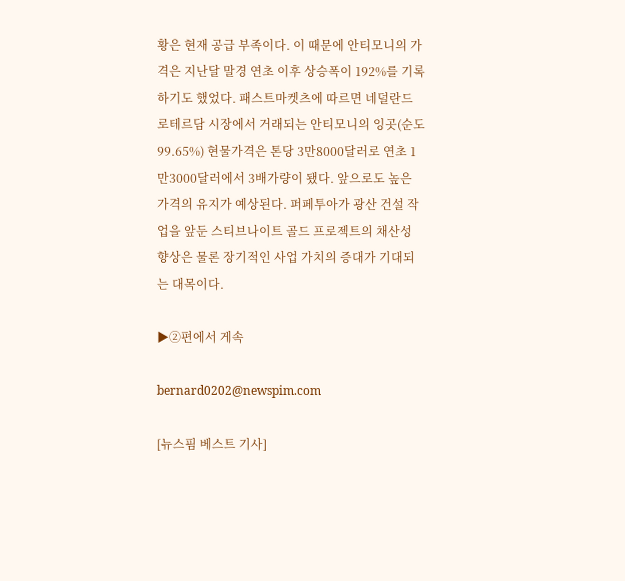황은 현재 공급 부족이다. 이 때문에 안티모니의 가격은 지난달 말경 연초 이후 상승폭이 192%를 기록하기도 했었다. 패스트마켓츠에 따르면 네덜란드 로테르담 시장에서 거래되는 안티모니의 잉곳(순도 99.65%) 현물가격은 톤당 3만8000달러로 연초 1만3000달러에서 3배가량이 됐다. 앞으로도 높은 가격의 유지가 예상된다. 퍼페투아가 광산 건설 작업을 앞둔 스티브나이트 골드 프로젝트의 채산성 향상은 물론 장기적인 사업 가치의 증대가 기대되는 대목이다.

▶②편에서 게속

bernard0202@newspim.com

[뉴스핌 베스트 기사]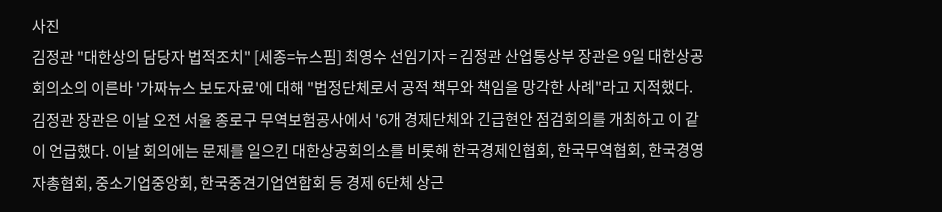사진
김정관 "대한상의 담당자 법적조치" [세종=뉴스핌] 최영수 선임기자 = 김정관 산업통상부 장관은 9일 대한상공회의소의 이른바 '가짜뉴스 보도자료'에 대해 "법정단체로서 공적 책무와 책임을 망각한 사례"라고 지적했다. 김정관 장관은 이날 오전 서울 종로구 무역보험공사에서 '6개 경제단체와 긴급현안 점검회의를 개최하고 이 같이 언급했다. 이날 회의에는 문제를 일으킨 대한상공회의소를 비롯해 한국경제인협회, 한국무역협회, 한국경영자총협회, 중소기업중앙회, 한국중견기업연합회 등 경제 6단체 상근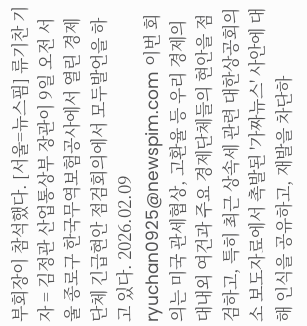부회장이 참석했다. [서울=뉴스핌] 류기찬 기자 = 김정관 산업통상부 장관이 9일 오전 서울 종로구 한국무역보험공사에서 열린 경제단체 긴급현안 점검회의에서 모두발언을 하고 있다. 2026.02.09 ryuchan0925@newspim.com 이번 회의는 미국 관세협상, 고환율 등 우리 경제의 대내외 여건과 주요 경제단체들의 현안을 점검하고, 특히 최근 상속세 관련 대한상공회의소 보도자료에서 촉발된 '가짜뉴스' 사안에 대해 인식을 공유하고, 재발을 차단하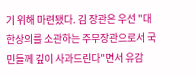기 위해 마련됐다. 김 장관은 우선 "대한상의를 소관하는 주무장관으로서 국민들께 깊이 사과드린다"면서 유감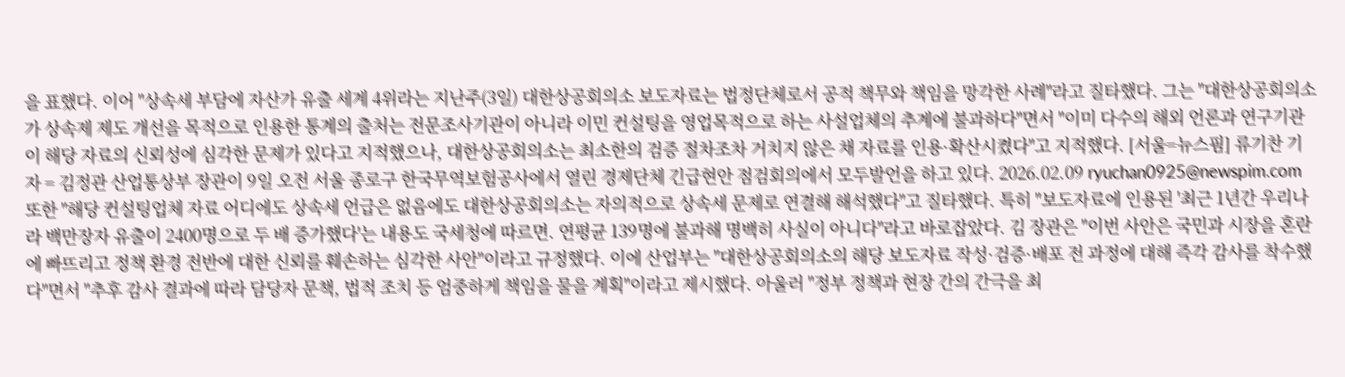을 표했다. 이어 "상속세 부담에 자산가 유출 세계 4위라는 지난주(3일) 대한상공회의소 보도자료는 법정단체로서 공적 책무와 책임을 망각한 사례"라고 질타했다. 그는 "대한상공회의소가 상속제 제도 개선을 목적으로 인용한 통계의 출처는 전문조사기관이 아니라 이민 컨설팅을 영업목적으로 하는 사설업체의 추계에 불과하다"면서 "이미 다수의 해외 언론과 연구기관이 해당 자료의 신뢰성에 심각한 문제가 있다고 지적했으나, 대한상공회의소는 최소한의 검증 절차조차 거치지 않은 채 자료를 인용·확산시켰다"고 지적했다. [서울=뉴스핌] 류기찬 기자 = 김정관 산업통상부 장관이 9일 오전 서울 종로구 한국무역보험공사에서 열린 경제단체 긴급현안 점검회의에서 모두발언을 하고 있다. 2026.02.09 ryuchan0925@newspim.com 또한 "해당 컨설팅업체 자료 어디에도 상속세 언급은 없음에도 대한상공회의소는 자의적으로 상속세 문제로 연결해 해석했다"고 질타했다. 특히 "보도자료에 인용된 '최근 1년간 우리나라 백만장자 유출이 2400명으로 두 배 증가했다'는 내용도 국세청에 따르면. 연평균 139명에 불과해 명백히 사실이 아니다"라고 바로잡았다. 김 장관은 "이번 사안은 국민과 시장을 혼란에 빠뜨리고 정책 환경 전반에 대한 신뢰를 훼손하는 심각한 사안"이라고 규정했다. 이에 산업부는 "대한상공회의소의 해당 보도자료 작성·검증·배포 전 과정에 대해 즉각 감사를 착수했다"면서 "추후 감사 결과에 따라 담당자 문책, 법적 조치 등 엄중하게 책임을 물을 계획"이라고 제시했다. 아울러 "정부 정책과 현장 간의 간극을 최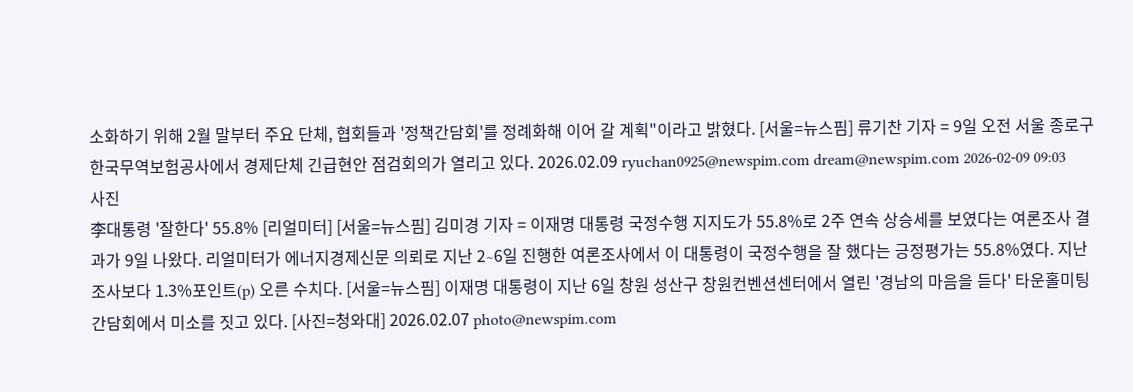소화하기 위해 2월 말부터 주요 단체, 협회들과 '정책간담회'를 정례화해 이어 갈 계획"이라고 밝혔다. [서울=뉴스핌] 류기찬 기자 = 9일 오전 서울 종로구 한국무역보험공사에서 경제단체 긴급현안 점검회의가 열리고 있다. 2026.02.09 ryuchan0925@newspim.com dream@newspim.com 2026-02-09 09:03
사진
李대통령 '잘한다' 55.8% [리얼미터] [서울=뉴스핌] 김미경 기자 = 이재명 대통령 국정수행 지지도가 55.8%로 2주 연속 상승세를 보였다는 여론조사 결과가 9일 나왔다. 리얼미터가 에너지경제신문 의뢰로 지난 2∼6일 진행한 여론조사에서 이 대통령이 국정수행을 잘 했다는 긍정평가는 55.8%였다. 지난 조사보다 1.3%포인트(p) 오른 수치다. [서울=뉴스핌] 이재명 대통령이 지난 6일 창원 성산구 창원컨벤션센터에서 열린 '경남의 마음을 듣다' 타운홀미팅 간담회에서 미소를 짓고 있다. [사진=청와대] 2026.02.07 photo@newspim.com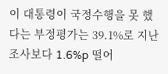이 대통령이 국정수행을 못 했다는 부정평가는 39.1%로 지난 조사보다 1.6%p 떨어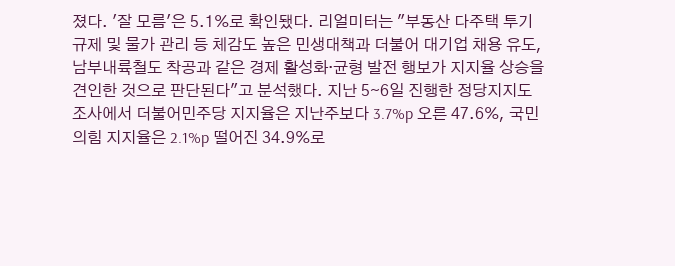졌다. '잘 모름'은 5.1%로 확인됐다. 리얼미터는 "부동산 다주택 투기 규제 및 물가 관리 등 체감도 높은 민생대책과 더불어 대기업 채용 유도, 남부내륙철도 착공과 같은 경제 활성화·균형 발전 행보가 지지율 상승을 견인한 것으로 판단된다"고 분석했다. 지난 5∼6일 진행한 정당지지도 조사에서 더불어민주당 지지율은 지난주보다 3.7%p 오른 47.6%, 국민의힘 지지율은 2.1%p 떨어진 34.9%로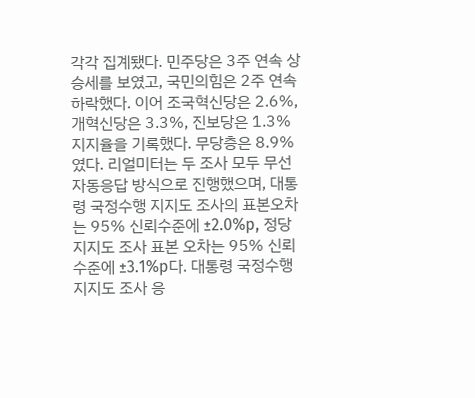각각 집계됐다. 민주당은 3주 연속 상승세를 보였고, 국민의힘은 2주 연속 하락했다. 이어 조국혁신당은 2.6%, 개혁신당은 3.3%, 진보당은 1.3% 지지율을 기록했다. 무당층은 8.9%였다. 리얼미터는 두 조사 모두 무선 자동응답 방식으로 진행했으며, 대통령 국정수행 지지도 조사의 표본오차는 95% 신뢰수준에 ±2.0%p, 정당 지지도 조사 표본 오차는 95% 신뢰수준에 ±3.1%p다. 대통령 국정수행 지지도 조사 응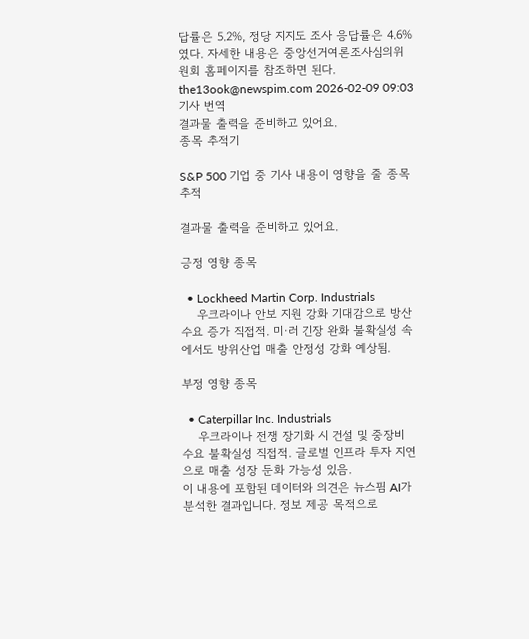답률은 5.2%, 정당 지지도 조사 응답률은 4.6%였다. 자세한 내용은 중앙선거여론조사심의위원회 홈페이지를 참조하면 된다. the13ook@newspim.com 2026-02-09 09:03
기사 번역
결과물 출력을 준비하고 있어요.
종목 추적기

S&P 500 기업 중 기사 내용이 영향을 줄 종목 추적

결과물 출력을 준비하고 있어요.

긍정 영향 종목

  • Lockheed Martin Corp. Industrials
    우크라이나 안보 지원 강화 기대감으로 방산 수요 증가 직접적. 미·러 긴장 완화 불확실성 속에서도 방위산업 매출 안정성 강화 예상됨.

부정 영향 종목

  • Caterpillar Inc. Industrials
    우크라이나 전쟁 장기화 시 건설 및 중장비 수요 불확실성 직접적. 글로벌 인프라 투자 지연으로 매출 성장 둔화 가능성 있음.
이 내용에 포함된 데이터와 의견은 뉴스핌 AI가 분석한 결과입니다. 정보 제공 목적으로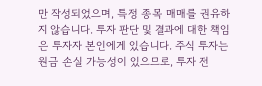만 작성되었으며, 특정 종목 매매를 권유하지 않습니다. 투자 판단 및 결과에 대한 책임은 투자자 본인에게 있습니다. 주식 투자는 원금 손실 가능성이 있으므로, 투자 전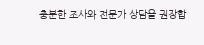충분한 조사와 전문가 상담을 권장합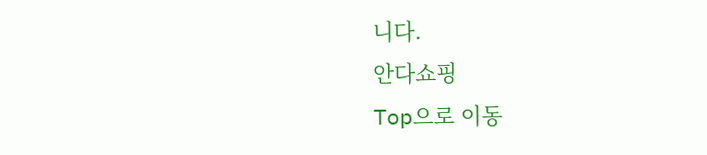니다.
안다쇼핑
Top으로 이동